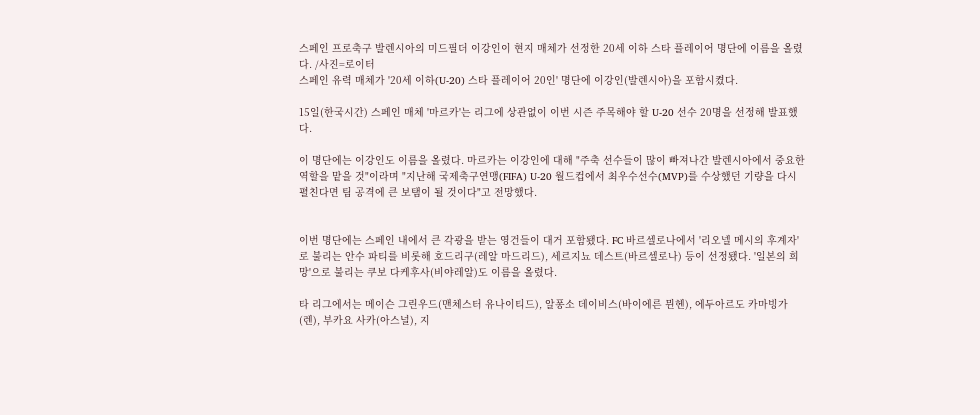스페인 프로축구 발렌시아의 미드필더 이강인이 현지 매체가 선정한 20세 이하 스타 플레이어 명단에 이름을 올렸다. /사진=로이터
스페인 유력 매체가 '20세 이하(U-20) 스타 플레이어 20인' 명단에 이강인(발렌시아)을 포함시켰다.

15일(한국시간) 스페인 매체 '마르카'는 리그에 상관없이 이번 시즌 주목해야 할 U-20 선수 20명을 선정해 발표했다.

이 명단에는 이강인도 이름을 올렸다. 마르카는 이강인에 대해 "주축 선수들이 많이 빠져나간 발렌시아에서 중요한 역할을 맡을 것"이라며 "지난해 국제축구연맹(FIFA) U-20 월드컵에서 최우수선수(MVP)를 수상했던 기량을 다시 펼친다면 팀 공격에 큰 보탬이 될 것이다"고 전망했다.


이번 명단에는 스페인 내에서 큰 각광을 받는 영건들이 대거 포함됐다. FC 바르셀로나에서 '리오넬 메시의 후계자'로 불리는 안수 파티를 비롯해 호드리구(레알 마드리드), 세르지뇨 데스트(바르셀로나) 등이 선정됐다. '일본의 희망'으로 불리는 쿠보 다케후사(비야레알)도 이름을 올렸다.

타 리그에서는 메이슨 그린우드(맨체스터 유나이티드), 알퐁소 데이비스(바이에른 뮌헨), 에두아르도 카마빙가(렌), 부카요 사카(아스널), 지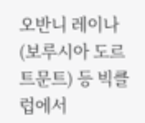오반니 레이나(보루시아 도르트문트) 등 빅클럽에서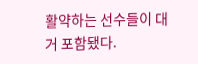활약하는 선수들이 대거 포함됐다.